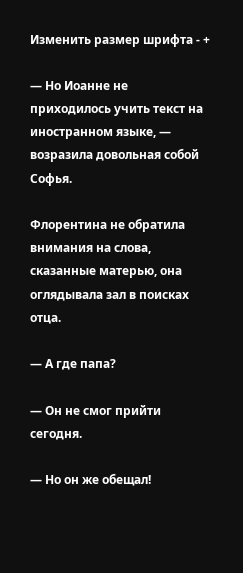Изменить размер шрифта - +

— Но Иоанне не приходилось учить текст на иностранном языке, — возразила довольная собой Софья.

Флорентина не обратила внимания на слова, сказанные матерью, она оглядывала зал в поисках отца.

— А где папа?

— Он не смог прийти сегодня.

— Но он же обещал!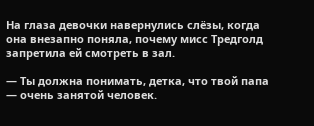На глаза девочки навернулись слёзы, когда она внезапно поняла, почему мисс Тредголд запретила ей смотреть в зал.

— Ты должна понимать, детка, что твой папа — очень занятой человек.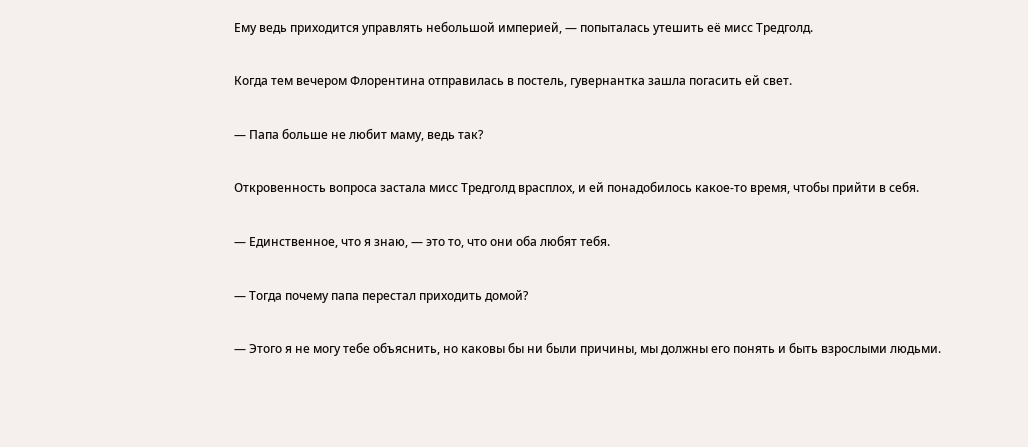Ему ведь приходится управлять небольшой империей, — попыталась утешить её мисс Тредголд.

Когда тем вечером Флорентина отправилась в постель, гувернантка зашла погасить ей свет.

— Папа больше не любит маму, ведь так?

Откровенность вопроса застала мисс Тредголд врасплох, и ей понадобилось какое-то время, чтобы прийти в себя.

— Единственное, что я знаю, — это то, что они оба любят тебя.

— Тогда почему папа перестал приходить домой?

— Этого я не могу тебе объяснить, но каковы бы ни были причины, мы должны его понять и быть взрослыми людьми.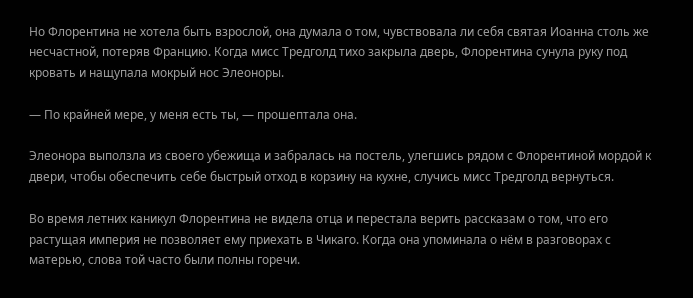Но Флорентина не хотела быть взрослой, она думала о том, чувствовала ли себя святая Иоанна столь же несчастной, потеряв Францию. Когда мисс Тредголд тихо закрыла дверь, Флорентина сунула руку под кровать и нащупала мокрый нос Элеоноры.

— По крайней мере, у меня есть ты, — прошептала она.

Элеонора выползла из своего убежища и забралась на постель, улегшись рядом с Флорентиной мордой к двери, чтобы обеспечить себе быстрый отход в корзину на кухне, случись мисс Тредголд вернуться.

Во время летних каникул Флорентина не видела отца и перестала верить рассказам о том, что его растущая империя не позволяет ему приехать в Чикаго. Когда она упоминала о нём в разговорах с матерью, слова той часто были полны горечи.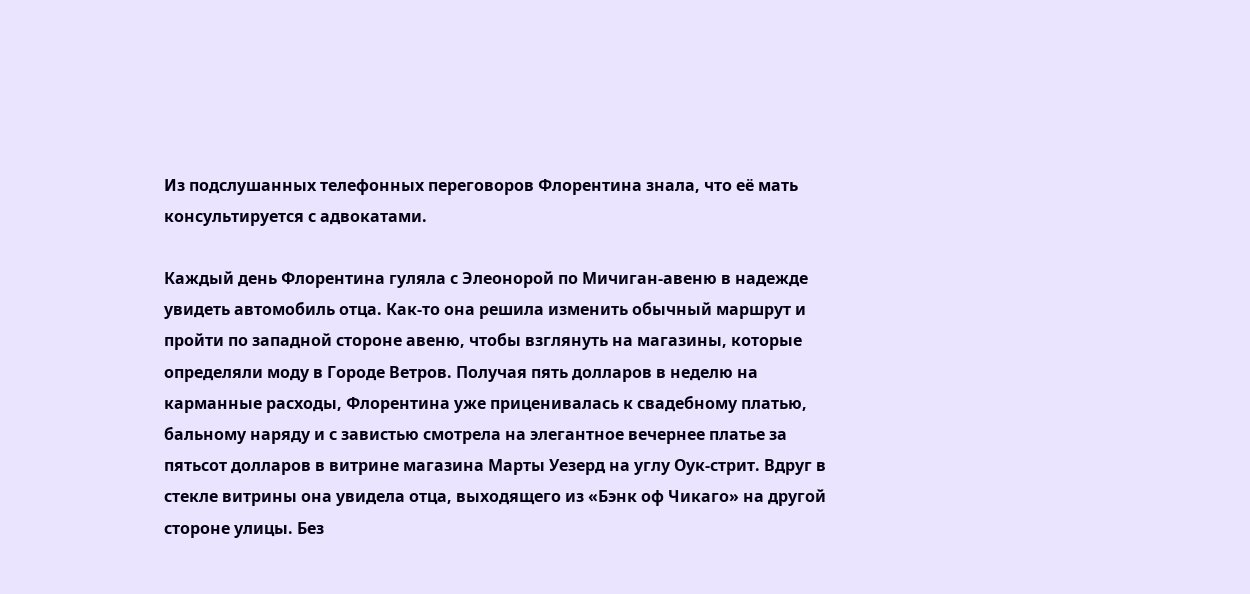Из подслушанных телефонных переговоров Флорентина знала, что её мать консультируется с адвокатами.

Каждый день Флорентина гуляла с Элеонорой по Мичиган-авеню в надежде увидеть автомобиль отца. Как-то она решила изменить обычный маршрут и пройти по западной стороне авеню, чтобы взглянуть на магазины, которые определяли моду в Городе Ветров. Получая пять долларов в неделю на карманные расходы, Флорентина уже приценивалась к свадебному платью, бальному наряду и с завистью смотрела на элегантное вечернее платье за пятьсот долларов в витрине магазина Марты Уезерд на углу Оук-стрит. Вдруг в стекле витрины она увидела отца, выходящего из «Бэнк оф Чикаго» на другой стороне улицы. Без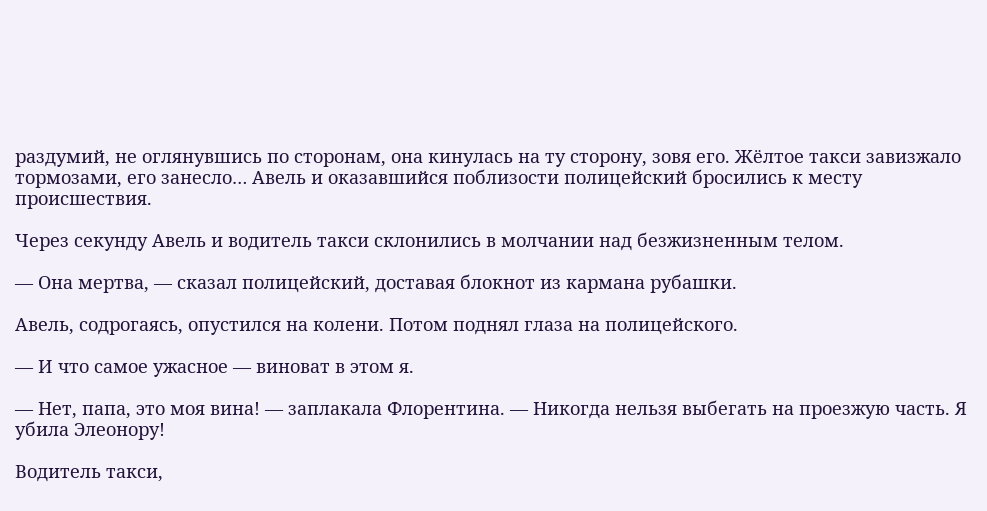раздумий, не оглянувшись по сторонам, она кинулась на ту сторону, зовя его. Жёлтое такси завизжало тормозами, его занесло… Авель и оказавшийся поблизости полицейский бросились к месту происшествия.

Через секунду Авель и водитель такси склонились в молчании над безжизненным телом.

— Она мертва, — сказал полицейский, доставая блокнот из кармана рубашки.

Авель, содрогаясь, опустился на колени. Потом поднял глаза на полицейского.

— И что самое ужасное — виноват в этом я.

— Нет, папа, это моя вина! — заплакала Флорентина. — Никогда нельзя выбегать на проезжую часть. Я убила Элеонору!

Водитель такси,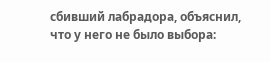сбивший лабрадора, объяснил, что у него не было выбора: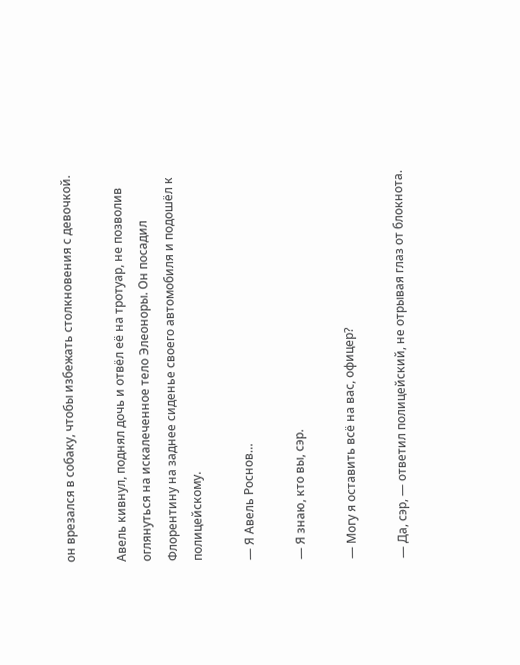он врезался в собаку, чтобы избежать столкновения с девочкой.

Авель кивнул, поднял дочь и отвёл её на тротуар, не позволив оглянуться на искалеченное тело Элеоноры. Он посадил Флорентину на заднее сиденье своего автомобиля и подошёл к полицейскому.

— Я Авель Роснов…

— Я знаю, кто вы, сэр.

— Могу я оставить всё на вас, офицер?

— Да, сэр, — ответил полицейский, не отрывая глаз от блокнота.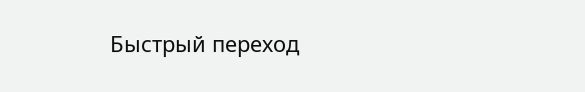Быстрый переход